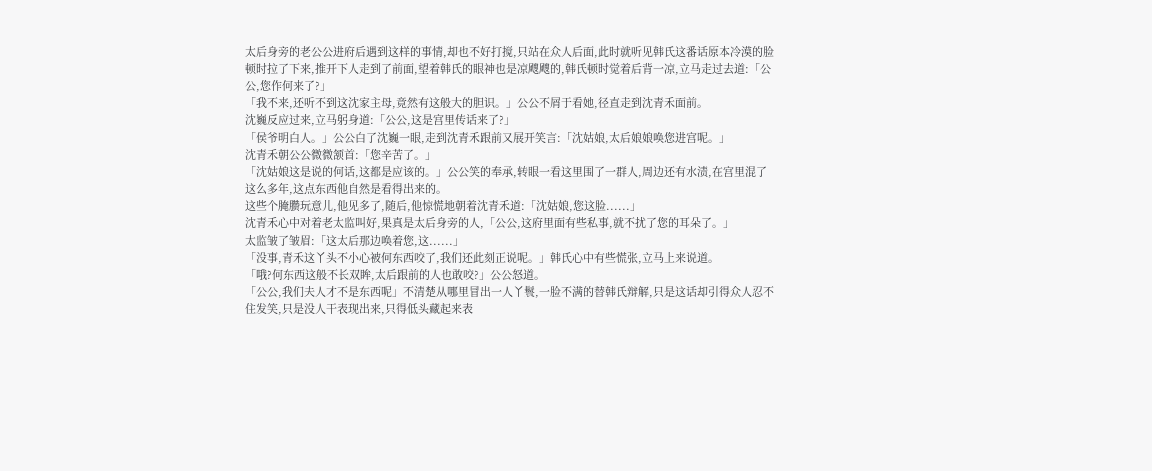太后身旁的老公公进府后遇到这样的事情,却也不好打搅,只站在众人后面,此时就听见韩氏这番话原本冷漠的脸顿时拉了下来,推开下人走到了前面,望着韩氏的眼神也是凉飕飕的,韩氏顿时觉着后背一凉,立马走过去道:「公公,您作何来了?」
「我不来,还听不到这沈家主母,竟然有这般大的胆识。」公公不屑于看她,径直走到沈青禾面前。
沈巍反应过来,立马躬身道:「公公,这是宫里传话来了?」
「侯爷明白人。」公公白了沈巍一眼,走到沈青禾跟前又展开笑言:「沈姑娘,太后娘娘唤您进宫呢。」
沈青禾朝公公微微颔首:「您辛苦了。」
「沈姑娘这是说的何话,这都是应该的。」公公笑的奉承,转眼一看这里围了一群人,周边还有水渍,在宫里混了这么多年,这点东西他自然是看得出来的。
这些个腌臜玩意儿,他见多了,随后,他惊慌地朝着沈青禾道:「沈姑娘,您这脸......」
沈青禾心中对着老太监叫好,果真是太后身旁的人,「公公,这府里面有些私事,就不扰了您的耳朵了。」
太监皱了皱眉:「这太后那边唤着您,这......」
「没事,青禾这丫头不小心被何东西咬了,我们还此刻正说呢。」韩氏心中有些慌张,立马上来说道。
「哦?何东西这般不长双眸,太后跟前的人也敢咬?」公公怒道。
「公公,我们夫人才不是东西呢」不清楚从哪里冒出一人丫鬟,一脸不满的替韩氏辩解,只是这话却引得众人忍不住发笑,只是没人干表现出来,只得低头藏起来表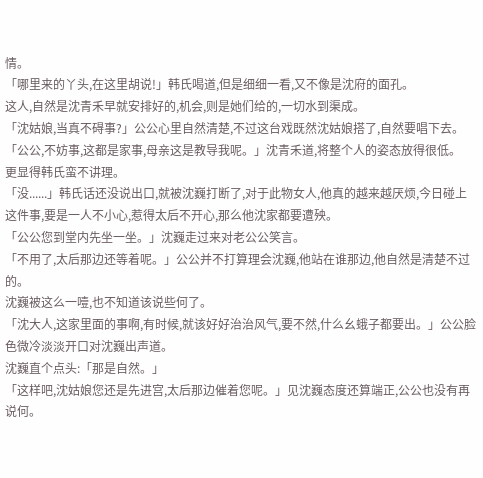情。
「哪里来的丫头,在这里胡说!」韩氏喝道,但是细细一看,又不像是沈府的面孔。
这人,自然是沈青禾早就安排好的,机会,则是她们给的,一切水到渠成。
「沈姑娘,当真不碍事?」公公心里自然清楚,不过这台戏既然沈姑娘搭了,自然要唱下去。
「公公,不妨事,这都是家事,母亲这是教导我呢。」沈青禾道,将整个人的姿态放得很低。
更显得韩氏蛮不讲理。
「没......」韩氏话还没说出口,就被沈巍打断了,对于此物女人,他真的越来越厌烦,今日碰上这件事,要是一人不小心,惹得太后不开心,那么他沈家都要遭殃。
「公公您到堂内先坐一坐。」沈巍走过来对老公公笑言。
「不用了,太后那边还等着呢。」公公并不打算理会沈巍,他站在谁那边,他自然是清楚不过的。
沈巍被这么一噎,也不知道该说些何了。
「沈大人,这家里面的事啊,有时候,就该好好治治风气,要不然,什么幺蛾子都要出。」公公脸色微冷淡淡开口对沈巍出声道。
沈巍直个点头:「那是自然。」
「这样吧,沈姑娘您还是先进宫,太后那边催着您呢。」见沈巍态度还算端正,公公也没有再说何。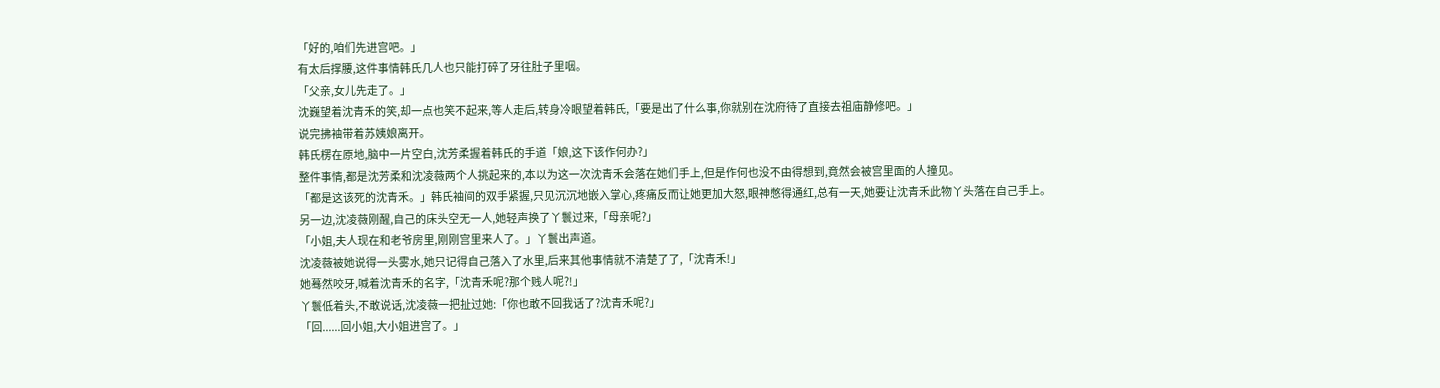「好的,咱们先进宫吧。」
有太后撑腰,这件事情韩氏几人也只能打碎了牙往肚子里咽。
「父亲,女儿先走了。」
沈巍望着沈青禾的笑,却一点也笑不起来,等人走后,转身冷眼望着韩氏,「要是出了什么事,你就别在沈府待了直接去祖庙静修吧。」
说完拂袖带着苏姨娘离开。
韩氏楞在原地,脑中一片空白,沈芳柔握着韩氏的手道「娘,这下该作何办?」
整件事情,都是沈芳柔和沈凌薇两个人挑起来的,本以为这一次沈青禾会落在她们手上,但是作何也没不由得想到,竟然会被宫里面的人撞见。
「都是这该死的沈青禾。」韩氏袖间的双手紧握,只见沉沉地嵌入掌心,疼痛反而让她更加大怒,眼神憋得通红,总有一天,她要让沈青禾此物丫头落在自己手上。
另一边,沈凌薇刚醒,自己的床头空无一人,她轻声换了丫鬟过来,「母亲呢?」
「小姐,夫人现在和老爷房里,刚刚宫里来人了。」丫鬟出声道。
沈凌薇被她说得一头雾水,她只记得自己落入了水里,后来其他事情就不清楚了了,「沈青禾!」
她蓦然咬牙,喊着沈青禾的名字,「沈青禾呢?那个贱人呢?!」
丫鬟低着头,不敢说话,沈凌薇一把扯过她:「你也敢不回我话了?沈青禾呢?」
「回......回小姐,大小姐进宫了。」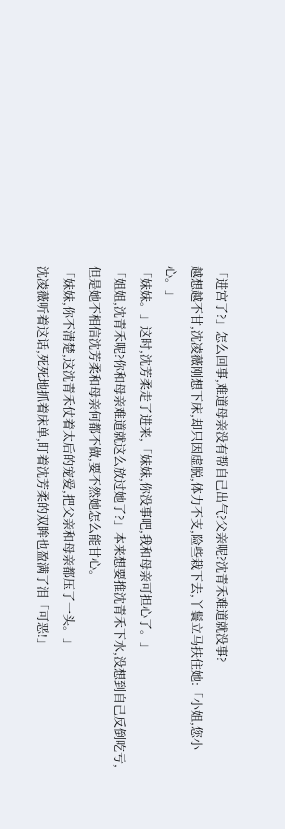「进宫了?」怎么回事,难道母亲没有帮自己出气?父亲呢?沈青禾难道就没事?
越想越不甘,沈凌薇刚想下床,却只因虚脱,体力不支,险些栽下去,丫鬟立马扶住她:「小姐,您小心。」
「妹妹。」这时,沈芳柔走了进来,「妹妹,你没事吧,我和母亲可担心了。」
「姐姐,沈青禾呢?你和母亲难道就这么放过她了?」本来想要推沈青禾下水,没想到自己反倒吃亏,但是她不相信沈芳柔和母亲何都不做,要不然她怎么能甘心。
「妹妹,你不清楚,这沈青禾仗着太后的宠爱,把父亲和母亲都压了一头。」
沈凌薇听着这话,死死地抓着床单,盯着沈芳柔的双眸也盈满了泪「可恶!」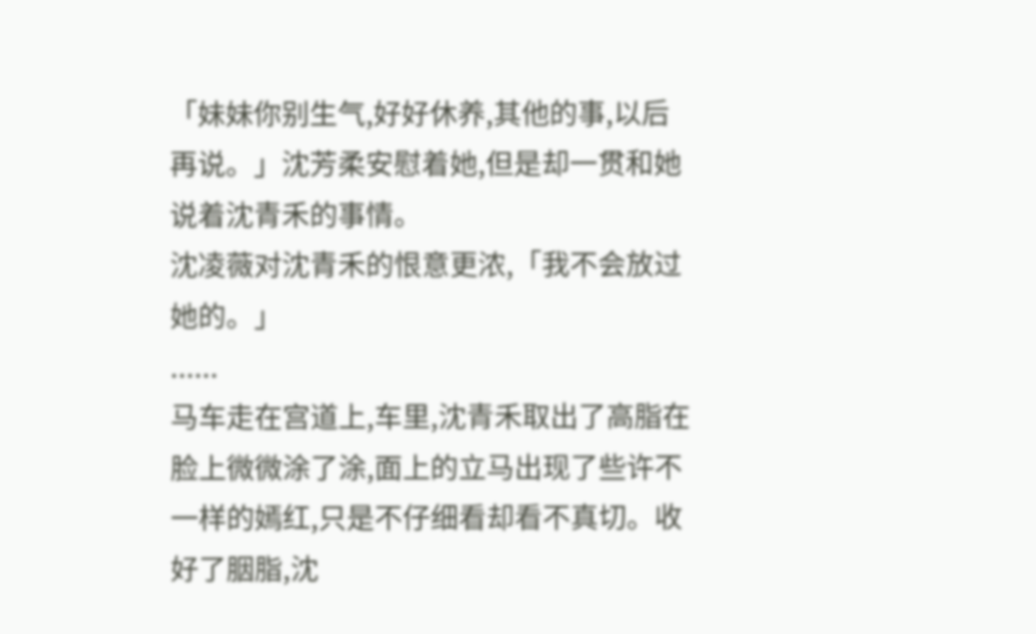「妹妹你别生气,好好休养,其他的事,以后再说。」沈芳柔安慰着她,但是却一贯和她说着沈青禾的事情。
沈凌薇对沈青禾的恨意更浓,「我不会放过她的。」
......
马车走在宫道上,车里,沈青禾取出了高脂在脸上微微涂了涂,面上的立马出现了些许不一样的嫣红,只是不仔细看却看不真切。收好了胭脂,沈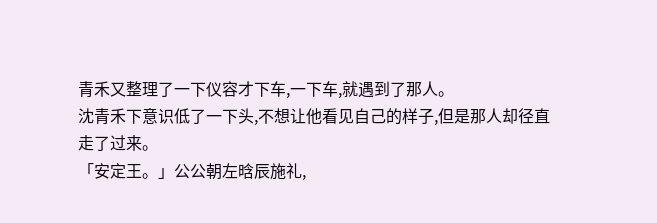青禾又整理了一下仪容才下车,一下车,就遇到了那人。
沈青禾下意识低了一下头,不想让他看见自己的样子,但是那人却径直走了过来。
「安定王。」公公朝左晗辰施礼,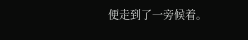便走到了一旁候着。